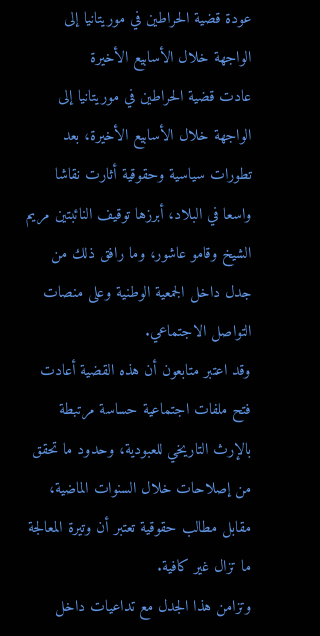عودة قضية الحراطين في موريتانيا إلى الواجهة خلال الأسابيع الأخيرة
عادت قضية الحراطين في موريتانيا إلى الواجهة خلال الأسابيع الأخيرة، بعد تطورات سياسية وحقوقية أثارت نقاشا واسعا في البلاد، أبرزها توقيف النائبتين مريم الشيخ وقامو عاشور، وما رافق ذلك من جدل داخل الجمعية الوطنية وعلى منصات التواصل الاجتماعي.
وقد اعتبر متابعون أن هذه القضية أعادت فتح ملفات اجتماعية حساسة مرتبطة بالإرث التاريخي للعبودية، وحدود ما تحقق من إصلاحات خلال السنوات الماضية، مقابل مطالب حقوقية تعتبر أن وتيرة المعالجة ما تزال غير كافية.
وتزامن هذا الجدل مع تداعيات داخل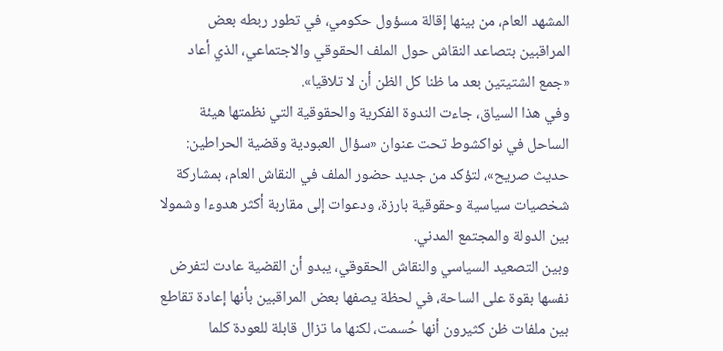المشهد العام، من بينها إقالة مسؤول حكومي، في تطور ربطه بعض المراقبين بتصاعد النقاش حول الملف الحقوقي والاجتماعي، الذي أعاد «جمع الشتيتين بعد ما ظنا كل الظن أن لا تلاقيا».
وفي هذا السياق، جاءت الندوة الفكرية والحقوقية التي نظمتها هيئة الساحل في نواكشوط تحت عنوان «سؤال العبودية وقضية الحراطين: حديث صريح»، لتؤكد من جديد حضور الملف في النقاش العام، بمشاركة شخصيات سياسية وحقوقية بارزة، ودعوات إلى مقاربة أكثر هدوءا وشمولا بين الدولة والمجتمع المدني.
وبين التصعيد السياسي والنقاش الحقوقي، يبدو أن القضية عادت لتفرض نفسها بقوة على الساحة، في لحظة يصفها بعض المراقبين بأنها إعادة تقاطع بين ملفات ظن كثيرون أنها حُسمت، لكنها ما تزال قابلة للعودة كلما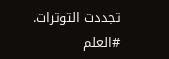تجددت التوترات.
#العلم